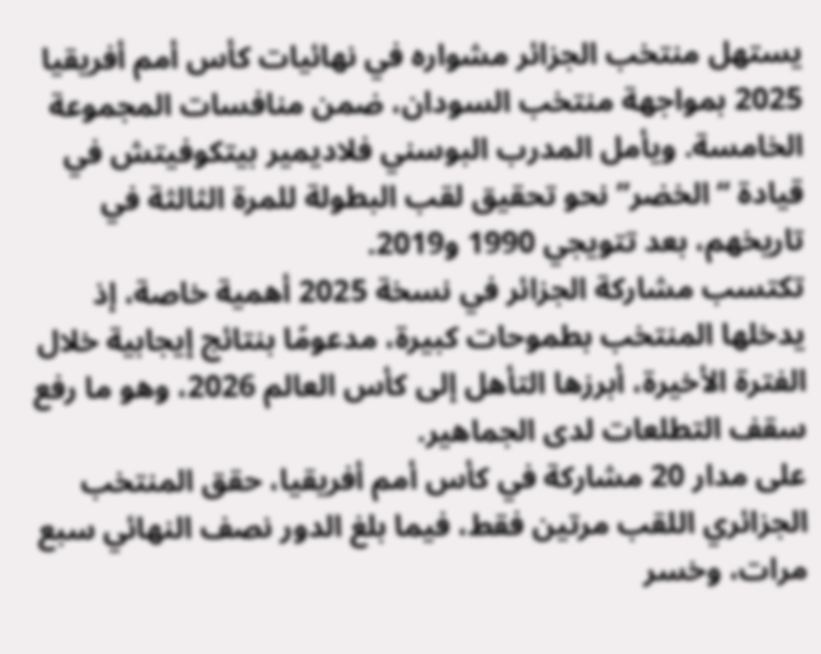يستهل منتخب الجزائر مشواره في نهائيات كأس أمم أفريقيا 2025 بمواجهة منتخب السودان، ضمن منافسات المجموعة الخامسة. ويأمل المدرب البوسني فلاديمير بيتكوفيتش في قيادة “الخضر” نحو تحقيق لقب البطولة للمرة الثالثة في تاريخهم، بعد تتويجي 1990 و2019.
تكتسب مشاركة الجزائر في نسخة 2025 أهمية خاصة، إذ يدخلها المنتخب بطموحات كبيرة، مدعومًا بنتائج إيجابية خلال الفترة الأخيرة، أبرزها التأهل إلى كأس العالم 2026، وهو ما رفع سقف التطلعات لدى الجماهير.
على مدار 20 مشاركة في كأس أمم أفريقيا، حقق المنتخب الجزائري اللقب مرتين فقط، فيما بلغ الدور نصف النهائي سبع مرات، وخسر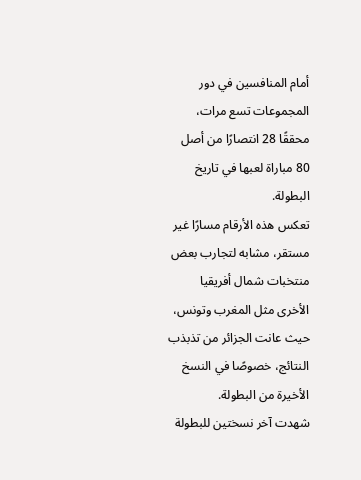أمام المنافسين في دور المجموعات تسع مرات، محققًا 28 انتصارًا من أصل 80 مباراة لعبها في تاريخ البطولة.
تعكس هذه الأرقام مسارًا غير مستقر، مشابه لتجارب بعض منتخبات شمال أفريقيا الأخرى مثل المغرب وتونس، حيث عانت الجزائر من تذبذب النتائج، خصوصًا في النسخ الأخيرة من البطولة.
شهدت آخر نسختين للبطولة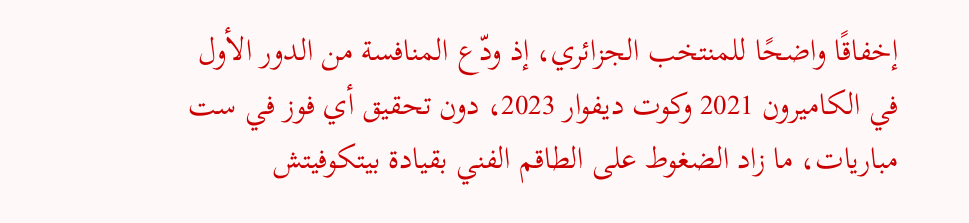إخفاقًا واضحًا للمنتخب الجزائري، إذ ودّع المنافسة من الدور الأول في الكاميرون 2021 وكوت ديفوار 2023، دون تحقيق أي فوز في ست مباريات، ما زاد الضغوط على الطاقم الفني بقيادة بيتكوفيتش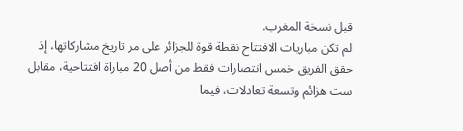قبل نسخة المغرب.
لم تكن مباريات الافتتاح نقطة قوة للجزائر على مر تاريخ مشاركاتها، إذ حقق الفريق خمس انتصارات فقط من أصل 20 مباراة افتتاحية، مقابل ست هزائم وتسعة تعادلات، فيما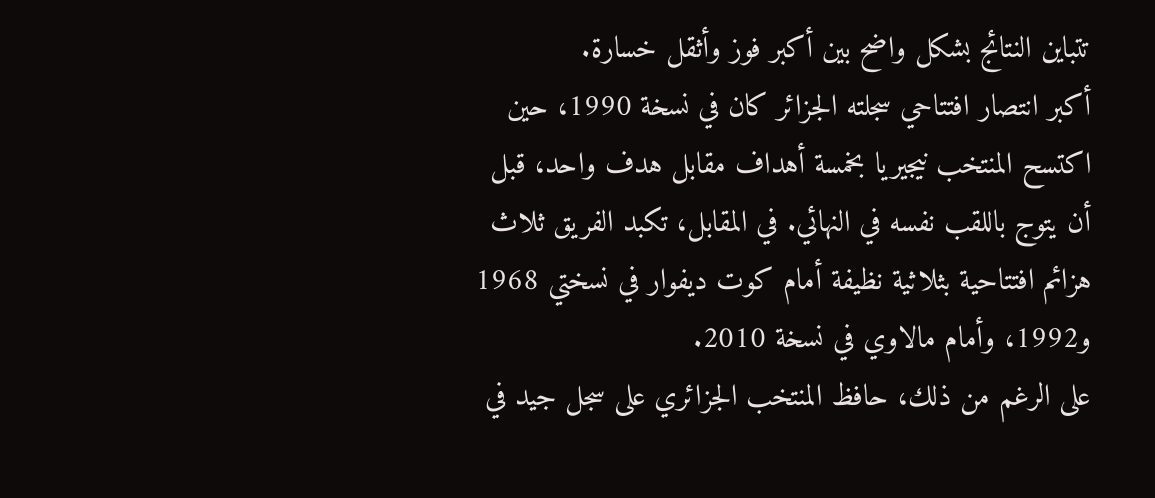تتباين النتائج بشكل واضح بين أكبر فوز وأثقل خسارة.
أكبر انتصار افتتاحي سجلته الجزائر كان في نسخة 1990، حين اكتسح المنتخب نيجيريا بخمسة أهداف مقابل هدف واحد، قبل أن يتوج باللقب نفسه في النهائي. في المقابل، تكبد الفريق ثلاث هزائم افتتاحية بثلاثية نظيفة أمام كوت ديفوار في نسختي 1968 و1992، وأمام مالاوي في نسخة 2010.
على الرغم من ذلك، حافظ المنتخب الجزائري على سجل جيد في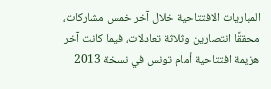المباريات الافتتاحية خلال آخر خمس مشاركات، محققًا انتصارين وثلاثة تعادلات، فيما كانت آخر هزيمة افتتاحية أمام تونس في نسخة 2013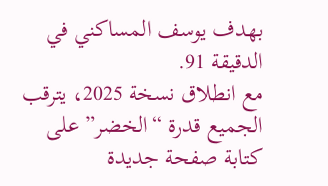بهدف يوسف المساكني في الدقيقة 91.
مع انطلاق نسخة 2025، يترقب الجميع قدرة “الخضر” على كتابة صفحة جديدة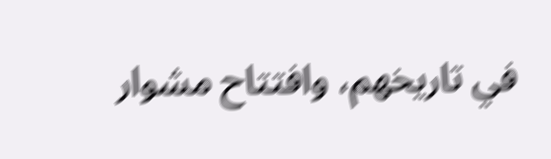في تاريخهم، وافتتاح مشوار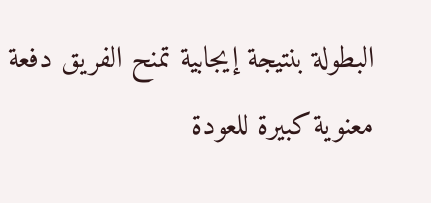البطولة بنتيجة إيجابية تمنح الفريق دفعة معنوية كبيرة للعودة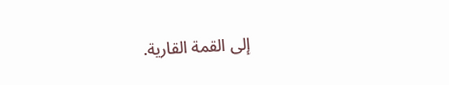إلى القمة القارية.